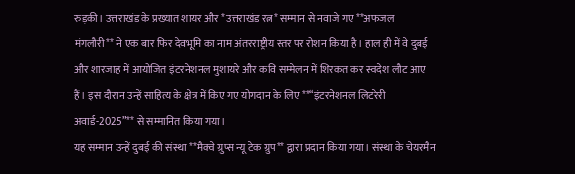रुड़की। उत्तराखंड के प्रख्यात शायर और *उत्तराखंड रत्न* सम्मान से नवाजे गए **अफजल मंगलौरी** ने एक बार फिर देवभूमि का नाम अंतरराष्ट्रीय स्तर पर रोशन किया है। हाल ही में वे दुबई और शारजाह में आयोजित इंटरनेशनल मुशायरे और कवि सम्मेलन में शिरकत कर स्वदेश लौट आए हैं। इस दौरान उन्हें साहित्य के क्षेत्र में किए गए योगदान के लिए **“इंटरनेशनल लिटरेरी अवार्ड-2025”** से सम्मानित किया गया।
यह सम्मान उन्हें दुबई की संस्था **मैक्वे ग्रुप्स न्यू टेक ग्रुप** द्वारा प्रदान किया गया। संस्था के चेयरमैन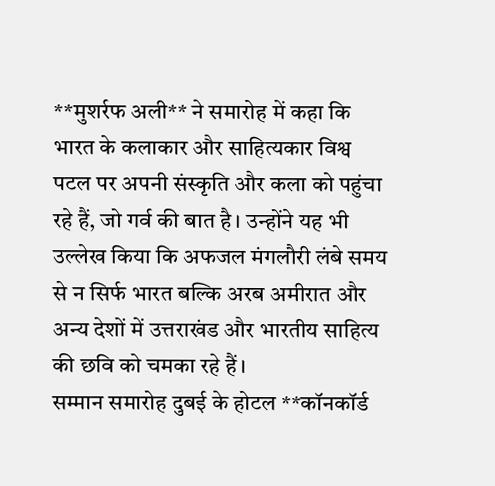**मुशर्रफ अली** ने समारोह में कहा कि भारत के कलाकार और साहित्यकार विश्व पटल पर अपनी संस्कृति और कला को पहुंचा रहे हैं, जो गर्व की बात है। उन्होंने यह भी उल्लेख किया कि अफजल मंगलौरी लंबे समय से न सिर्फ भारत बल्कि अरब अमीरात और अन्य देशों में उत्तराखंड और भारतीय साहित्य की छवि को चमका रहे हैं।
सम्मान समारोह दुबई के होटल **कॉनकॉर्ड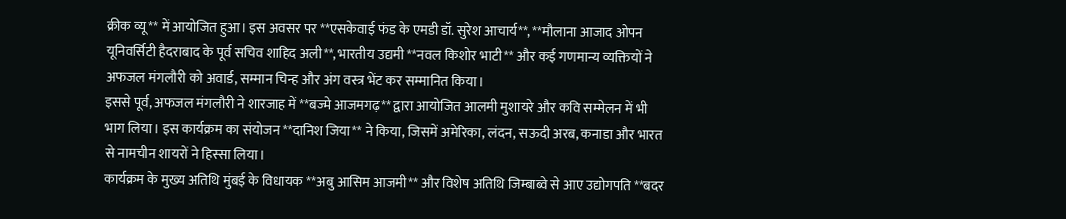क्रीक व्यू** में आयोजित हुआ। इस अवसर पर **एसकेवाई फंड के एमडी डॉ. सुरेश आचार्य**, **मौलाना आजाद ओपन यूनिवर्सिटी हैदराबाद के पूर्व सचिव शाहिद अली**, भारतीय उद्यमी **नवल किशोर भाटी** और कई गणमान्य व्यक्तियों ने अफजल मंगलौरी को अवार्ड, सम्मान चिन्ह और अंग वस्त्र भेंट कर सम्मानित किया।
इससे पूर्व, अफजल मंगलौरी ने शारजाह में **बज्मे आजमगढ़** द्वारा आयोजित आलमी मुशायरे और कवि सम्मेलन में भी भाग लिया। इस कार्यक्रम का संयोजन **दानिश जिया** ने किया, जिसमें अमेरिका, लंदन, सऊदी अरब, कनाडा और भारत से नामचीन शायरों ने हिस्सा लिया।
कार्यक्रम के मुख्य अतिथि मुंबई के विधायक **अबु आसिम आजमी** और विशेष अतिथि जिम्बाब्वे से आए उद्योगपति **बदर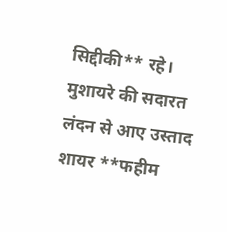सिद्दीकी** रहे। मुशायरे की सदारत लंदन से आए उस्ताद शायर **फहीम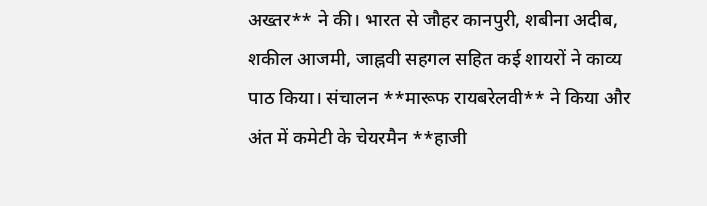अख्तर** ने की। भारत से जौहर कानपुरी, शबीना अदीब, शकील आजमी, जाह्नवी सहगल सहित कई शायरों ने काव्य पाठ किया। संचालन **मारूफ रायबरेलवी** ने किया और अंत में कमेटी के चेयरमैन **हाजी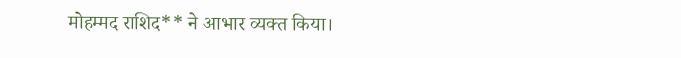मोहम्मद राशिद** ने आभार व्यक्त किया।